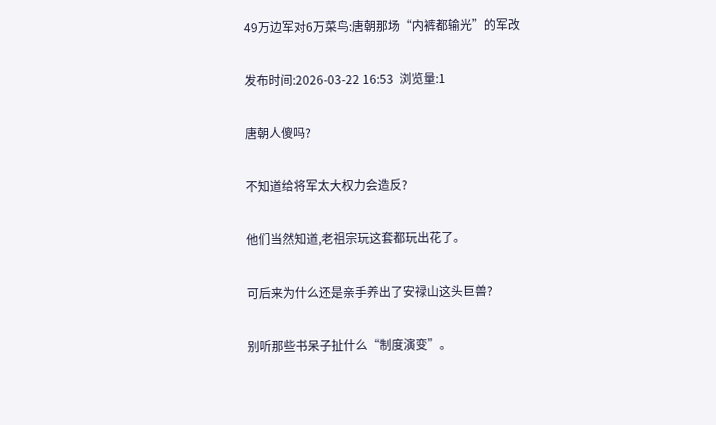49万边军对6万菜鸟:唐朝那场“内裤都输光”的军改

发布时间:2026-03-22 16:53  浏览量:1

唐朝人傻吗?

不知道给将军太大权力会造反?

他们当然知道,老祖宗玩这套都玩出花了。

可后来为什么还是亲手养出了安禄山这头巨兽?

别听那些书呆子扯什么“制度演变”。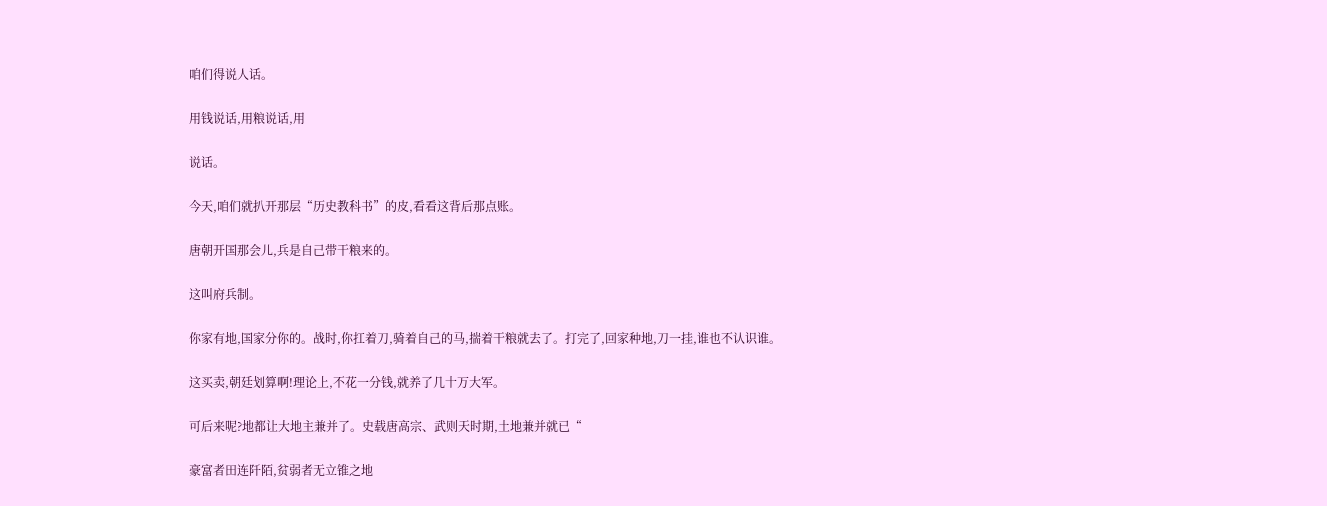咱们得说人话。

用钱说话,用粮说话,用

说话。

今天,咱们就扒开那层“历史教科书”的皮,看看这背后那点账。

唐朝开国那会儿,兵是自己带干粮来的。

这叫府兵制。

你家有地,国家分你的。战时,你扛着刀,骑着自己的马,揣着干粮就去了。打完了,回家种地,刀一挂,谁也不认识谁。

这买卖,朝廷划算啊!理论上,不花一分钱,就养了几十万大军。

可后来呢?地都让大地主兼并了。史载唐高宗、武则天时期,土地兼并就已“

豪富者田连阡陌,贫弱者无立锥之地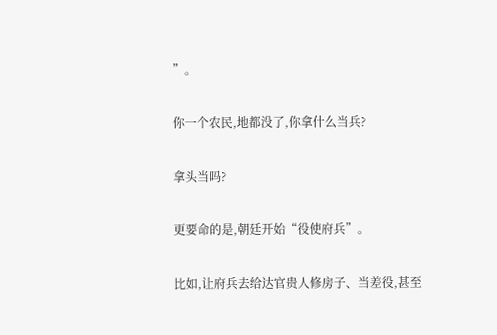”。

你一个农民,地都没了,你拿什么当兵?

拿头当吗?

更要命的是,朝廷开始“役使府兵”。

比如,让府兵去给达官贵人修房子、当差役,甚至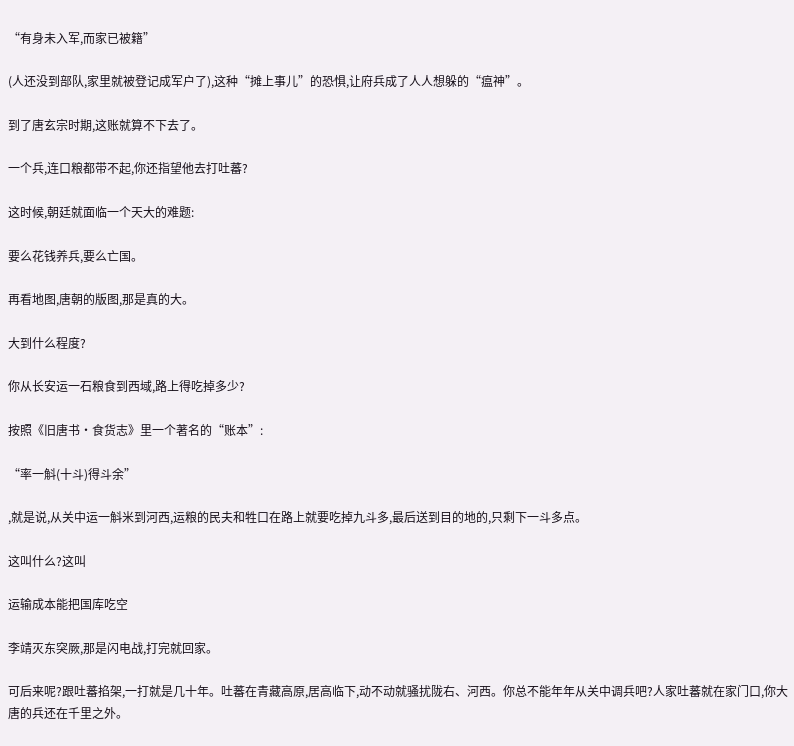“有身未入军,而家已被籍”

(人还没到部队,家里就被登记成军户了),这种“摊上事儿”的恐惧,让府兵成了人人想躲的“瘟神”。

到了唐玄宗时期,这账就算不下去了。

一个兵,连口粮都带不起,你还指望他去打吐蕃?

这时候,朝廷就面临一个天大的难题:

要么花钱养兵,要么亡国。

再看地图,唐朝的版图,那是真的大。

大到什么程度?

你从长安运一石粮食到西域,路上得吃掉多少?

按照《旧唐书·食货志》里一个著名的“账本”:

“率一斛(十斗)得斗余”

,就是说,从关中运一斛米到河西,运粮的民夫和牲口在路上就要吃掉九斗多,最后送到目的地的,只剩下一斗多点。

这叫什么?这叫

运输成本能把国库吃空

李靖灭东突厥,那是闪电战,打完就回家。

可后来呢?跟吐蕃掐架,一打就是几十年。吐蕃在青藏高原,居高临下,动不动就骚扰陇右、河西。你总不能年年从关中调兵吧?人家吐蕃就在家门口,你大唐的兵还在千里之外。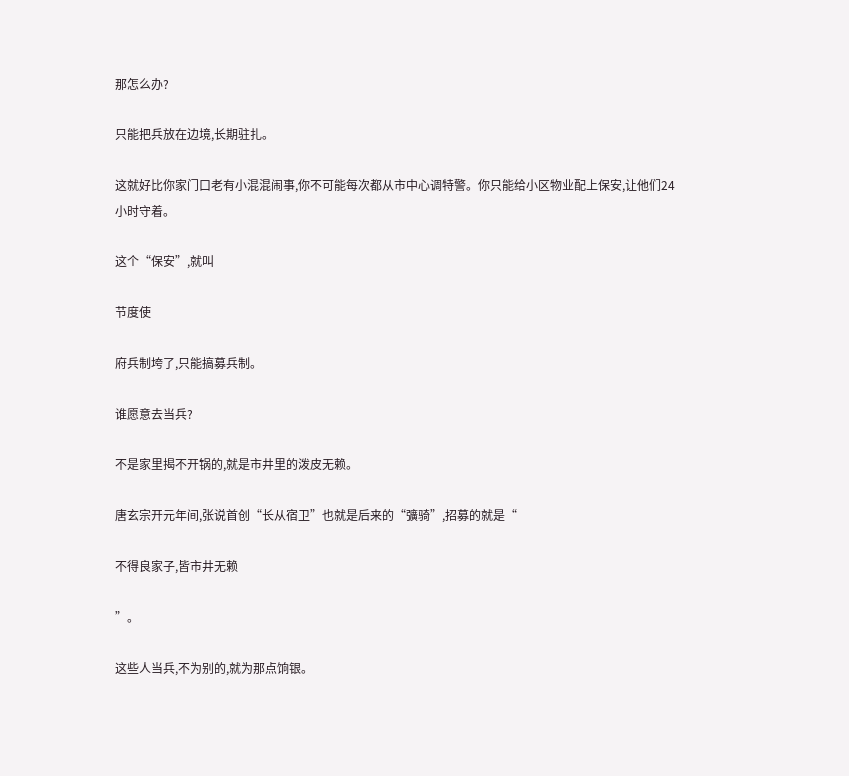那怎么办?

只能把兵放在边境,长期驻扎。

这就好比你家门口老有小混混闹事,你不可能每次都从市中心调特警。你只能给小区物业配上保安,让他们24小时守着。

这个“保安”,就叫

节度使

府兵制垮了,只能搞募兵制。

谁愿意去当兵?

不是家里揭不开锅的,就是市井里的泼皮无赖。

唐玄宗开元年间,张说首创“长从宿卫”也就是后来的“彍骑”,招募的就是“

不得良家子,皆市井无赖

”。

这些人当兵,不为别的,就为那点饷银。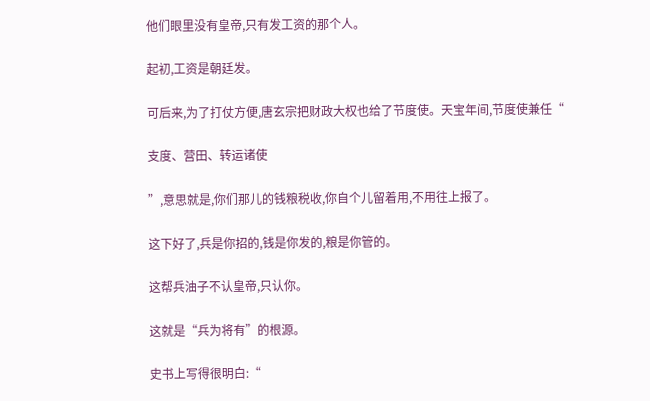他们眼里没有皇帝,只有发工资的那个人。

起初,工资是朝廷发。

可后来,为了打仗方便,唐玄宗把财政大权也给了节度使。天宝年间,节度使兼任“

支度、营田、转运诸使

”,意思就是,你们那儿的钱粮税收,你自个儿留着用,不用往上报了。

这下好了,兵是你招的,钱是你发的,粮是你管的。

这帮兵油子不认皇帝,只认你。

这就是“兵为将有”的根源。

史书上写得很明白:“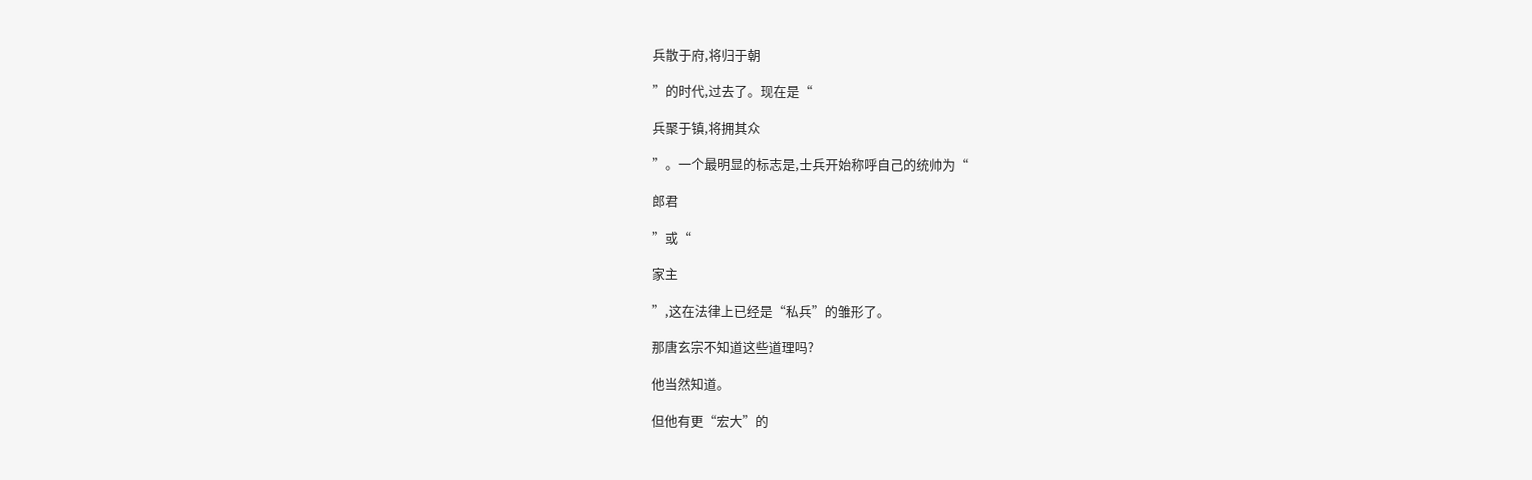兵散于府,将归于朝

”的时代,过去了。现在是“

兵聚于镇,将拥其众

”。一个最明显的标志是,士兵开始称呼自己的统帅为“

郎君

”或“

家主

”,这在法律上已经是“私兵”的雏形了。

那唐玄宗不知道这些道理吗?

他当然知道。

但他有更“宏大”的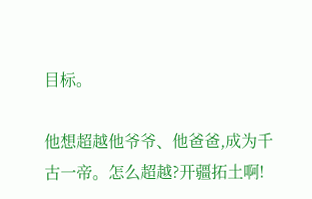目标。

他想超越他爷爷、他爸爸,成为千古一帝。怎么超越?开疆拓土啊!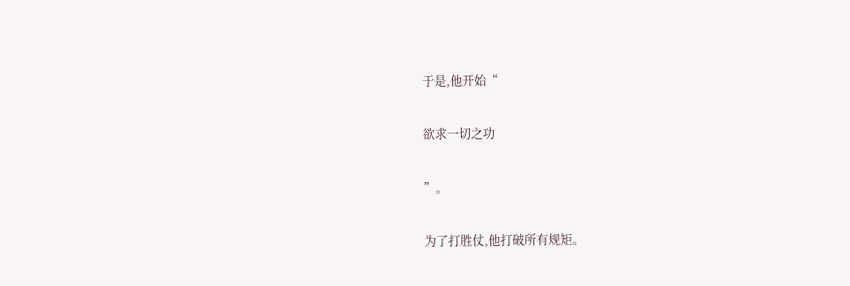于是,他开始“

欲求一切之功

”。

为了打胜仗,他打破所有规矩。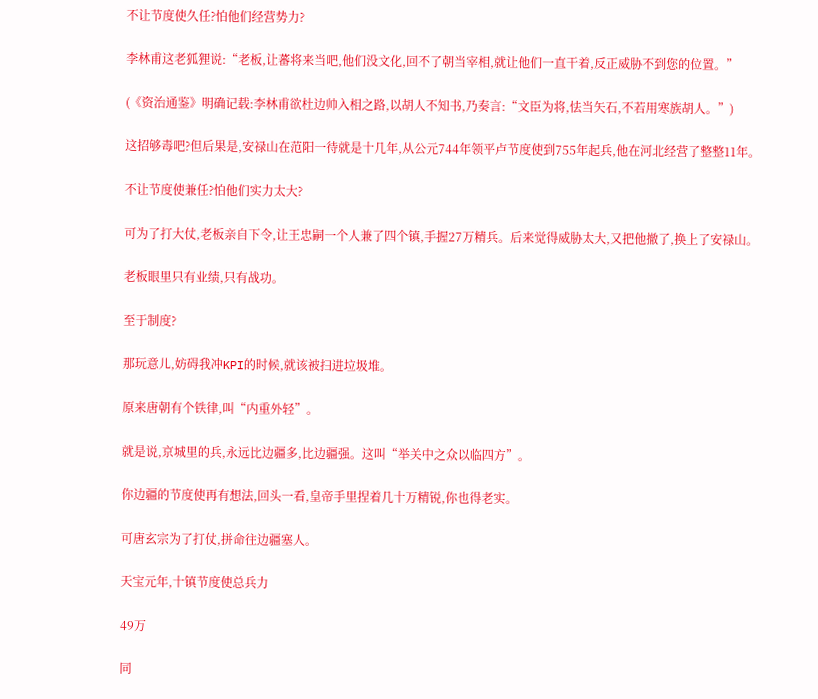不让节度使久任?怕他们经营势力?

李林甫这老狐狸说:“老板,让蕃将来当吧,他们没文化,回不了朝当宰相,就让他们一直干着,反正威胁不到您的位置。”

(《资治通鉴》明确记载:李林甫欲杜边帅入相之路,以胡人不知书,乃奏言:“文臣为将,怯当矢石,不若用寒族胡人。”)

这招够毒吧?但后果是,安禄山在范阳一待就是十几年,从公元744年领平卢节度使到755年起兵,他在河北经营了整整11年。

不让节度使兼任?怕他们实力太大?

可为了打大仗,老板亲自下令,让王忠嗣一个人兼了四个镇,手握27万精兵。后来觉得威胁太大,又把他撤了,换上了安禄山。

老板眼里只有业绩,只有战功。

至于制度?

那玩意儿,妨碍我冲KPI的时候,就该被扫进垃圾堆。

原来唐朝有个铁律,叫“内重外轻”。

就是说,京城里的兵,永远比边疆多,比边疆强。这叫“举关中之众以临四方”。

你边疆的节度使再有想法,回头一看,皇帝手里捏着几十万精锐,你也得老实。

可唐玄宗为了打仗,拼命往边疆塞人。

天宝元年,十镇节度使总兵力

49万

同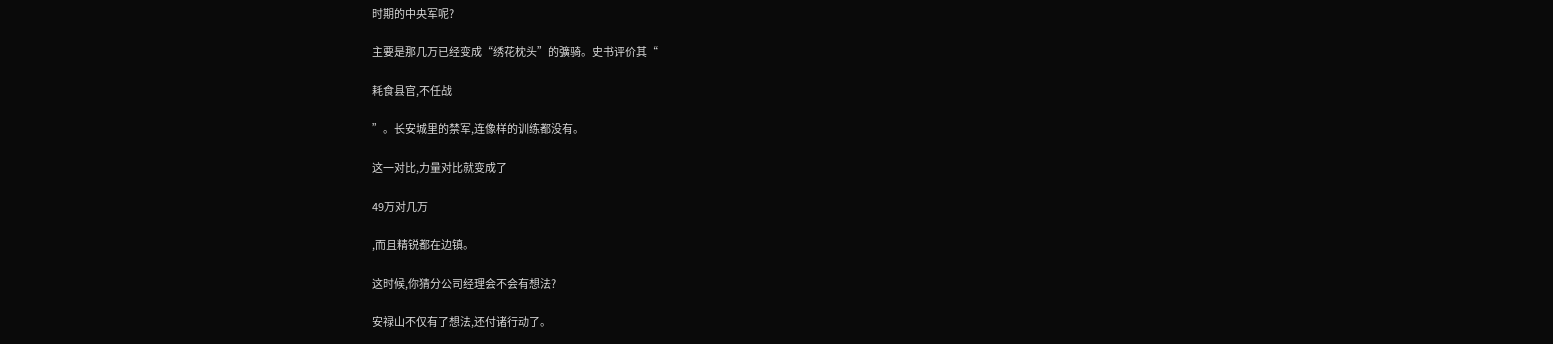时期的中央军呢?

主要是那几万已经变成“绣花枕头”的彍骑。史书评价其“

耗食县官,不任战

”。长安城里的禁军,连像样的训练都没有。

这一对比,力量对比就变成了

49万对几万

,而且精锐都在边镇。

这时候,你猜分公司经理会不会有想法?

安禄山不仅有了想法,还付诸行动了。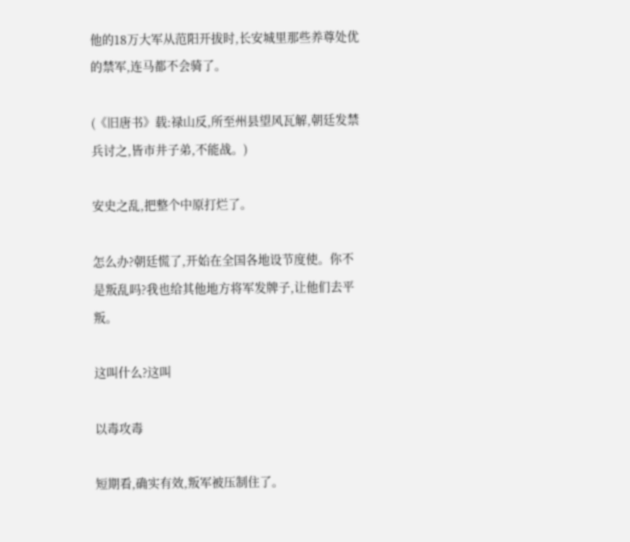他的18万大军从范阳开拔时,长安城里那些养尊处优的禁军,连马都不会骑了。

(《旧唐书》载:禄山反,所至州县望风瓦解,朝廷发禁兵讨之,皆市井子弟,不能战。)

安史之乱,把整个中原打烂了。

怎么办?朝廷慌了,开始在全国各地设节度使。你不是叛乱吗?我也给其他地方将军发牌子,让他们去平叛。

这叫什么?这叫

以毒攻毒

短期看,确实有效,叛军被压制住了。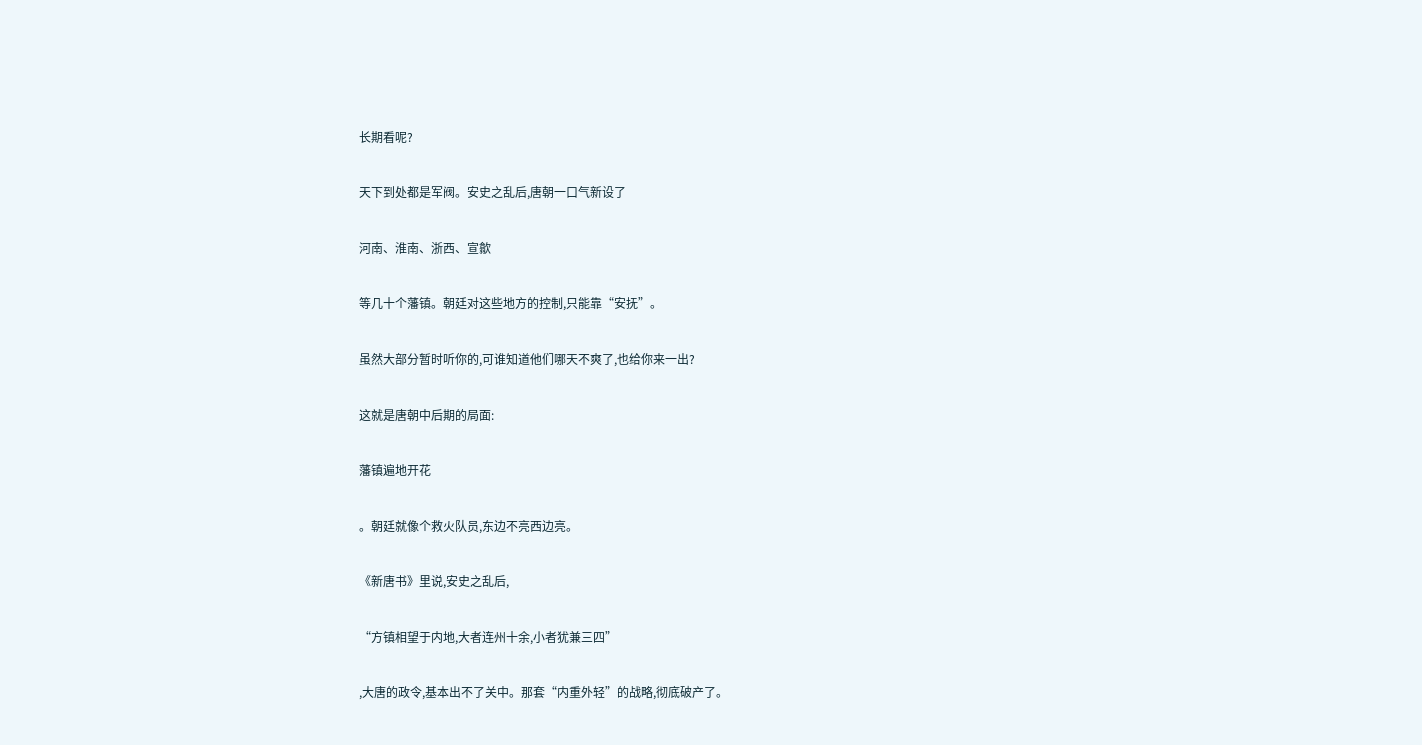长期看呢?

天下到处都是军阀。安史之乱后,唐朝一口气新设了

河南、淮南、浙西、宣歙

等几十个藩镇。朝廷对这些地方的控制,只能靠“安抚”。

虽然大部分暂时听你的,可谁知道他们哪天不爽了,也给你来一出?

这就是唐朝中后期的局面:

藩镇遍地开花

。朝廷就像个救火队员,东边不亮西边亮。

《新唐书》里说,安史之乱后,

“方镇相望于内地,大者连州十余,小者犹兼三四”

,大唐的政令,基本出不了关中。那套“内重外轻”的战略,彻底破产了。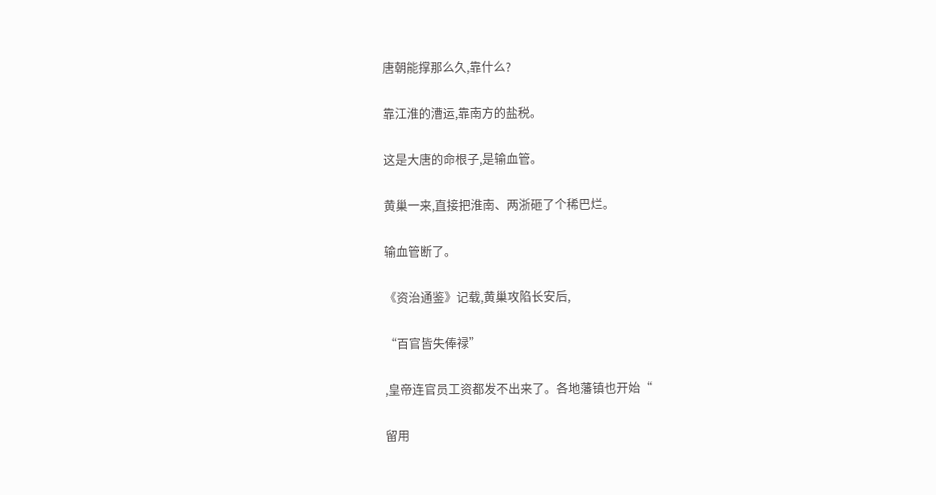唐朝能撑那么久,靠什么?

靠江淮的漕运,靠南方的盐税。

这是大唐的命根子,是输血管。

黄巢一来,直接把淮南、两浙砸了个稀巴烂。

输血管断了。

《资治通鉴》记载,黄巢攻陷长安后,

“百官皆失俸禄”

,皇帝连官员工资都发不出来了。各地藩镇也开始“

留用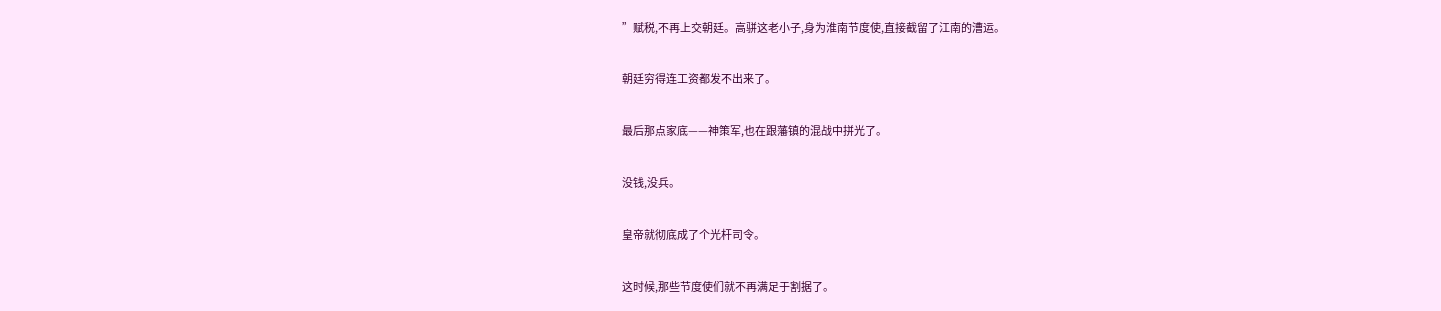”赋税,不再上交朝廷。高骈这老小子,身为淮南节度使,直接截留了江南的漕运。

朝廷穷得连工资都发不出来了。

最后那点家底——神策军,也在跟藩镇的混战中拼光了。

没钱,没兵。

皇帝就彻底成了个光杆司令。

这时候,那些节度使们就不再满足于割据了。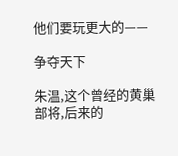他们要玩更大的——

争夺天下

朱温,这个曾经的黄巢部将,后来的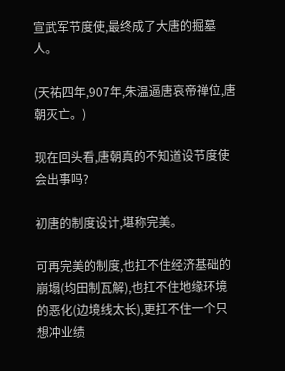宣武军节度使,最终成了大唐的掘墓人。

(天祐四年,907年,朱温逼唐哀帝禅位,唐朝灭亡。)

现在回头看,唐朝真的不知道设节度使会出事吗?

初唐的制度设计,堪称完美。

可再完美的制度,也扛不住经济基础的崩塌(均田制瓦解),也扛不住地缘环境的恶化(边境线太长),更扛不住一个只想冲业绩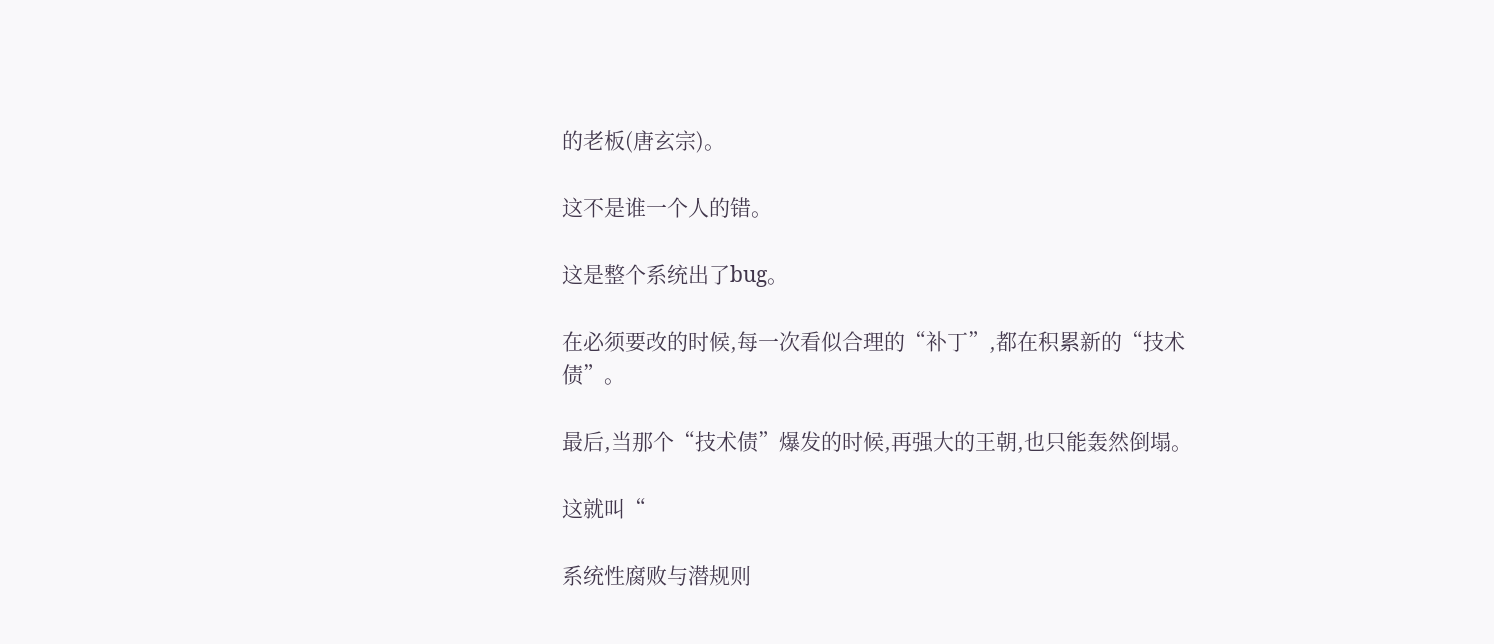的老板(唐玄宗)。

这不是谁一个人的错。

这是整个系统出了bug。

在必须要改的时候,每一次看似合理的“补丁”,都在积累新的“技术债”。

最后,当那个“技术债”爆发的时候,再强大的王朝,也只能轰然倒塌。

这就叫“

系统性腐败与潜规则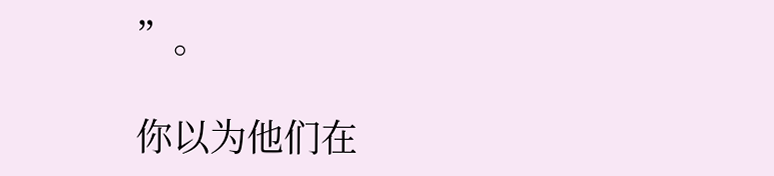”。

你以为他们在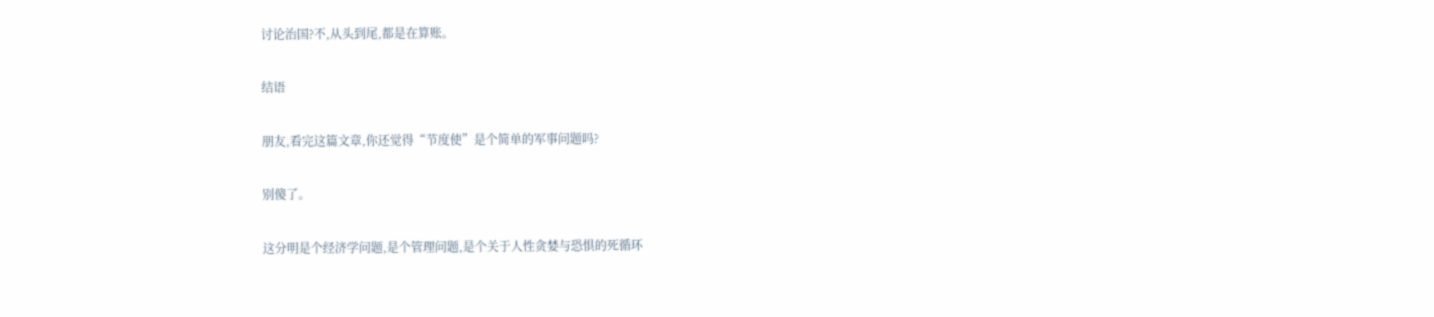讨论治国?不,从头到尾,都是在算账。

结语

朋友,看完这篇文章,你还觉得“节度使”是个简单的军事问题吗?

别傻了。

这分明是个经济学问题,是个管理问题,是个关于人性贪婪与恐惧的死循环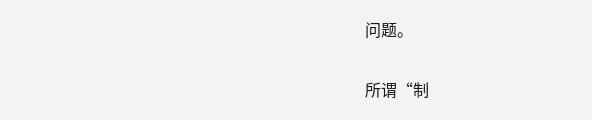问题。

所谓“制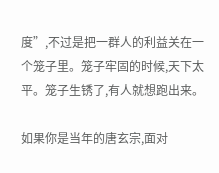度”,不过是把一群人的利益关在一个笼子里。笼子牢固的时候,天下太平。笼子生锈了,有人就想跑出来。

如果你是当年的唐玄宗,面对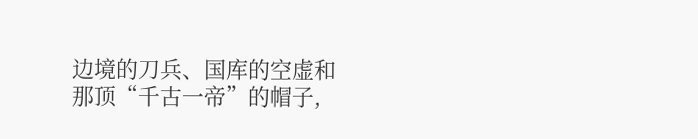边境的刀兵、国库的空虚和那顶“千古一帝”的帽子,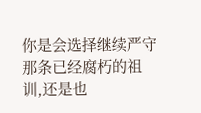你是会选择继续严守那条已经腐朽的祖训,还是也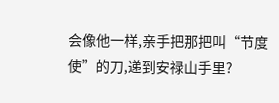会像他一样,亲手把那把叫“节度使”的刀,递到安禄山手里?